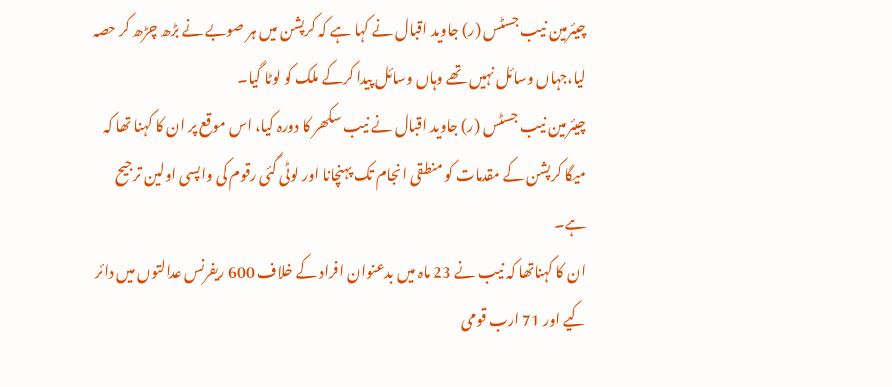چیئرمین نیب جسٹس (ر) جاوید اقبال نے کہا ہے کہ کرپشن میں ہر صوبے نے بڑھ چڑھ کر حصہ لیا،جہاں وسائل نہیں تھے وہاں وسائل پیدا کرکے ملک کو لوٹا گیا۔
چیئرمین نیب جسٹس (ر) جاوید اقبال نے نیب سکھر کا دورہ کیا، اس موقع پر ان کا کہنا تھا کہ میگا کرپشن کے مقدمات کو منطقی انجام تک پہنچانا اور لوٹی گئی رقوم کی واپسی اولین ترجیح ہے۔
ان کا کہناتھا کہ نیب نے 23 ماہ میں بدعنوان افراد کے خلاف 600 ریفرنس عدالتوں میں دائر کیے اور 71 ارب قومی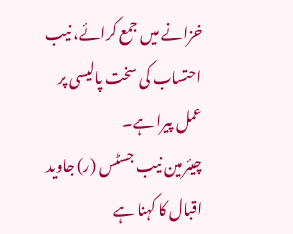خزانے میں جمع کرائے، نیب احتساب کی سخت پالیسی پر عمل پیرا ہے۔
چیئرمین نیب جسٹس (ر) جاوید اقبال کا کہنا ہے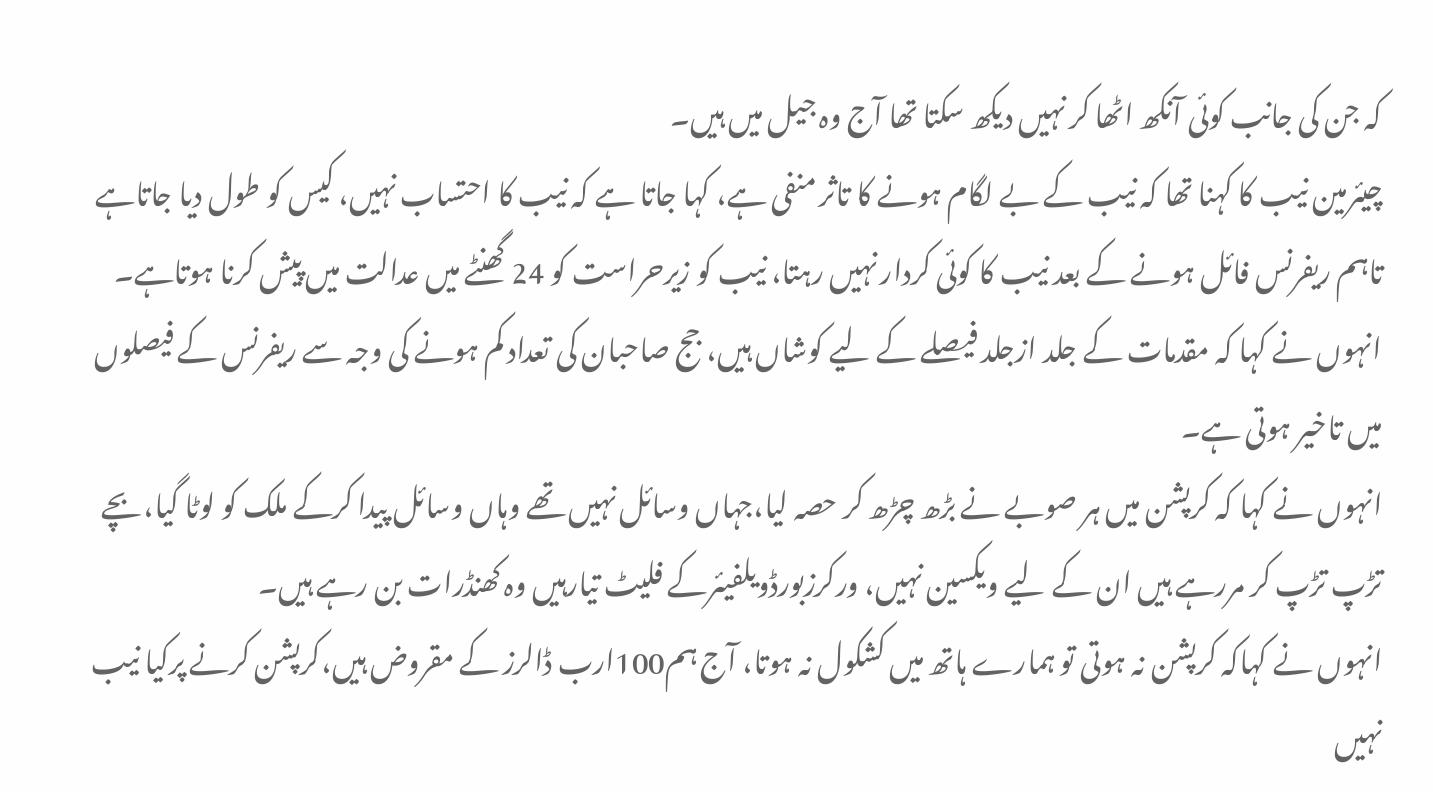کہ جن کی جانب کوئی آنکھ اٹھا کر نہیں دیکھ سکتا تھا آج وہ جیل میں ہیں۔
چیئرمین نیب کا کہنا تھا کہ نیب کے بے لگام ہونے کا تاثر منفی ہے، کہا جاتا ہے کہ نیب کا احتساب نہیں، کیس کو طول دیا جاتاہے تاہم ریفرنس فائل ہونے کے بعد نیب کا کوئی کردار نہیں رہتا، نیب کو زیرحراست کو 24 گھنٹے میں عدالت میں پیش کرنا ہوتاہے۔
انہوں نے کہا کہ مقدمات کے جلد ازجلد فیصلے کے لیے کوشاں ہیں، جج صاحبان کی تعداد کم ہونے کی وجہ سے ریفرنس کے فیصلوں میں تاخیر ہوتی ہے۔
انہوں نے کہا کہ کرپشن میں ہر صوبے نے بڑھ چڑھ کر حصہ لیا،جہاں وسائل نہیں تھے وہاں وسائل پیدا کرکے ملک کو لوٹا گیا،بچے تڑپ تڑپ کر مررہے ہیں ان کے لیے ویکسین نہیں، ورکرزبورڈویلفیئرکے فلیٹ تیارہیں وہ کھنڈرات بن رہے ہیں۔
انہوں نے کہاکہ کرپشن نہ ہوتی تو ہمارے ہاتھ میں کشکول نہ ہوتا، آج ہم100ارب ڈالرز کے مقروض ہیں،کرپشن کرنے پرکیا نیب نہیں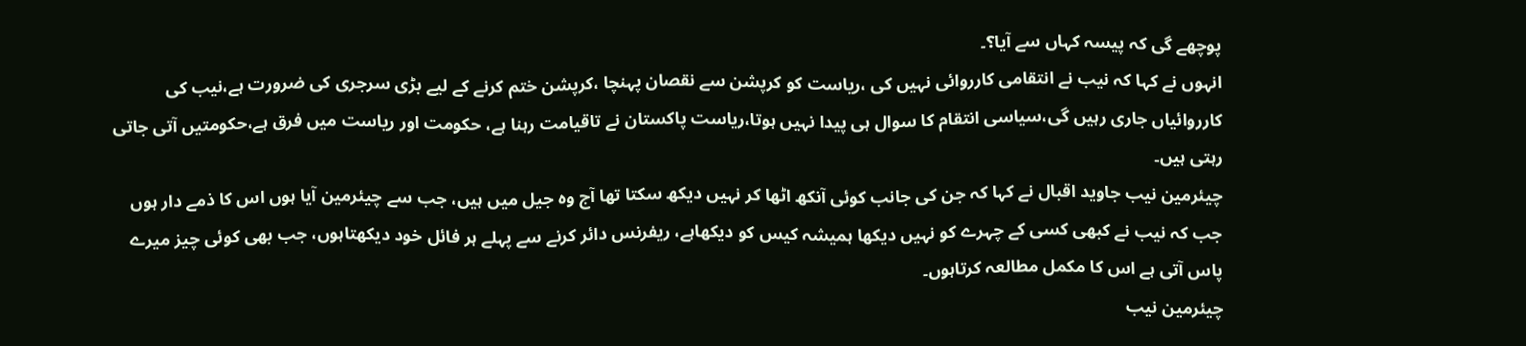پوچھے گی کہ پیسہ کہاں سے آیا؟۔
انہوں نے کہا کہ نیب نے انتقامی کارروائی نہیں کی ،ریاست کو کرپشن سے نقصان پہنچا ،کرپشن ختم کرنے کے لیے بڑی سرجری کی ضرورت ہے،نیب کی کارروائیاں جاری رہیں گی،سیاسی انتقام کا سوال ہی پیدا نہیں ہوتا،ریاست پاکستان نے تاقیامت رہنا ہے، حکومت اور ریاست میں فرق ہے،حکومتیں آتی جاتی رہتی ہیں۔
چیئرمین نیب جاوید اقبال نے کہا کہ جن کی جانب کوئی آنکھ اٹھا کر نہیں دیکھ سکتا تھا آج وہ جیل میں ہیں، جب سے چیئرمین آیا ہوں اس کا ذمے دار ہوں جب کہ نیب نے کبھی کسی کے چہرے کو نہیں دیکھا ہمیشہ کیس کو دیکھاہے، ریفرنس دائر کرنے سے پہلے ہر فائل خود دیکھتاہوں، جب بھی کوئی چیز میرے پاس آتی ہے اس کا مکمل مطالعہ کرتاہوں۔
چیئرمین نیب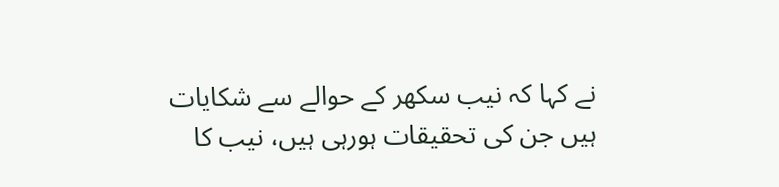نے کہا کہ نیب سکھر کے حوالے سے شکایات ہیں جن کی تحقیقات ہورہی ہیں، نیب کا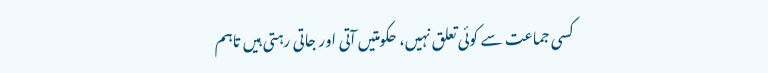کسی جماعت سے کوئی تعلق نہیں، حکومتیں آتی اور جاتی رہتی ہیں تاہم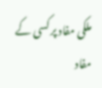ملکی مفاد پر کسی کے مفاد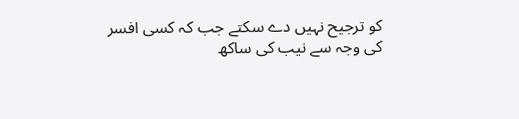کو ترجیح نہیں دے سکتے جب کہ کسی افسر کی وجہ سے نیب کی ساکھ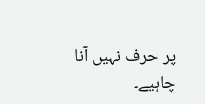پر حرف نہیں آنا چاہیے۔